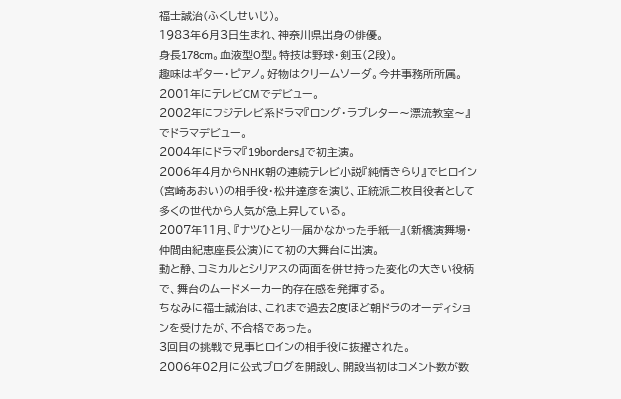福士誠治(ふくしせいじ)。
1983年6月3日生まれ、神奈川県出身の俳優。
身長178cm。血液型O型。特技は野球・剣玉(2段)。
趣味はギター・ピアノ。好物はクリームソーダ。今井事務所所属。
2001年にテレビCMでデビュー。
2002年にフジテレビ系ドラマ『ロング・ラブレター〜漂流教室〜』でドラマデビュー。
2004年にドラマ『19borders』で初主演。
2006年4月からNHK朝の連続テレビ小説『純情きらり』でヒロイン(宮崎あおい)の相手役・松井達彦を演じ、正統派二枚目役者として多くの世代から人気が急上昇している。
2007年11月、『ナツひとり─届かなかった手紙─』(新橋演舞場・仲間由紀恵座長公演)にて初の大舞台に出演。
動と静、コミカルとシリアスの両面を併せ持った変化の大きい役柄で、舞台のムードメーカー的存在感を発揮する。
ちなみに福士誠治は、これまで過去2度ほど朝ドラのオーディションを受けたが、不合格であった。
3回目の挑戦で見事ヒロインの相手役に抜擢された。
2006年02月に公式ブログを開設し、開設当初はコメント数が数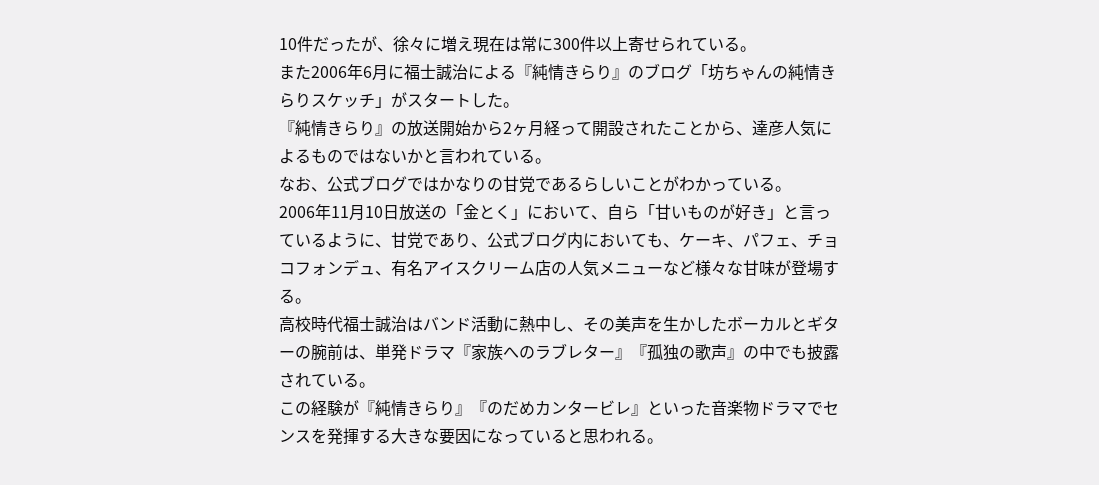10件だったが、徐々に増え現在は常に300件以上寄せられている。
また2006年6月に福士誠治による『純情きらり』のブログ「坊ちゃんの純情きらりスケッチ」がスタートした。
『純情きらり』の放送開始から2ヶ月経って開設されたことから、達彦人気によるものではないかと言われている。
なお、公式ブログではかなりの甘党であるらしいことがわかっている。
2006年11月10日放送の「金とく」において、自ら「甘いものが好き」と言っているように、甘党であり、公式ブログ内においても、ケーキ、パフェ、チョコフォンデュ、有名アイスクリーム店の人気メニューなど様々な甘味が登場する。
高校時代福士誠治はバンド活動に熱中し、その美声を生かしたボーカルとギターの腕前は、単発ドラマ『家族へのラブレター』『孤独の歌声』の中でも披露されている。
この経験が『純情きらり』『のだめカンタービレ』といった音楽物ドラマでセンスを発揮する大きな要因になっていると思われる。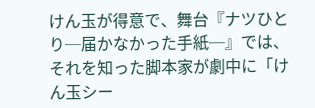けん玉が得意で、舞台『ナツひとり─届かなかった手紙─』では、それを知った脚本家が劇中に「けん玉シー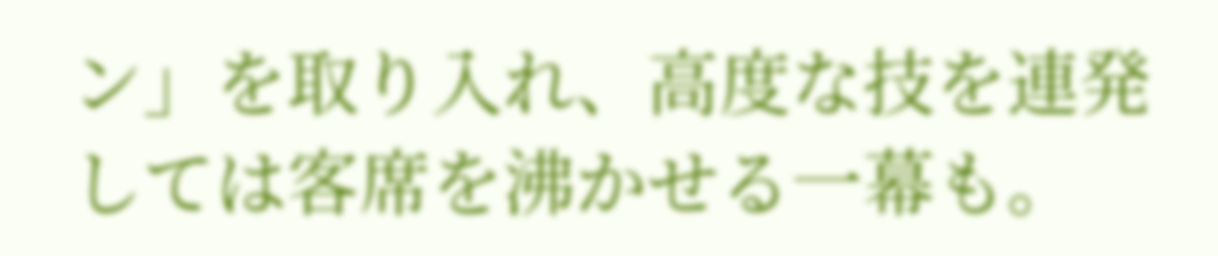ン」を取り入れ、高度な技を連発しては客席を沸かせる一幕も。